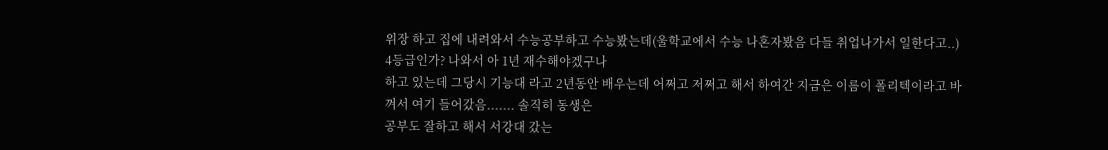위장 하고 집에 내려와서 수능공부하고 수능봤는데(울학교에서 수능 나혼자봤음 다들 취업나가서 일한다고..) 4등급인가? 나와서 아 1년 재수해야겠구나
하고 있는데 그당시 기능대 라고 2년동안 배우는데 어쩌고 저쩌고 해서 하여간 지금은 이름이 폴리텍이라고 바껴서 여기 들어갔음....... 솔직히 동생은
공부도 잘하고 해서 서강대 갔는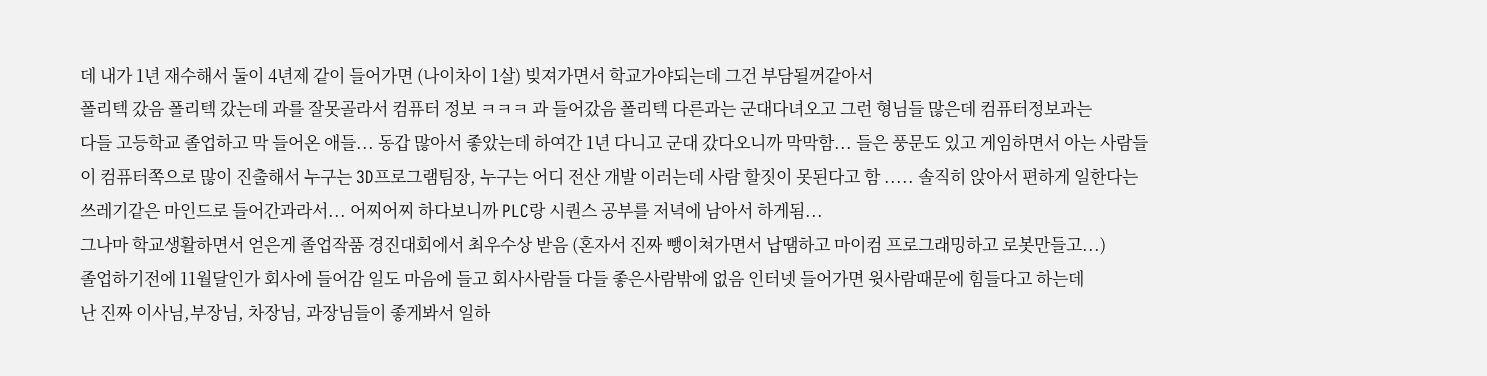데 내가 1년 재수해서 둘이 4년제 같이 들어가면 (나이차이 1살) 빚져가면서 학교가야되는데 그건 부담될꺼같아서
폴리텍 갔음 폴리텍 갔는데 과를 잘못골라서 컴퓨터 정보 ㅋㅋㅋ 과 들어갔음 폴리텍 다른과는 군대다녀오고 그런 형님들 많은데 컴퓨터정보과는
다들 고등학교 졸업하고 막 들어온 애들... 동갑 많아서 좋았는데 하여간 1년 다니고 군대 갔다오니까 막막함... 들은 풍문도 있고 게임하면서 아는 사람들
이 컴퓨터쪽으로 많이 진출해서 누구는 3D프로그램팀장, 누구는 어디 전산 개발 이러는데 사람 할짓이 못된다고 함 ..... 솔직히 앉아서 편하게 일한다는
쓰레기같은 마인드로 들어간과라서... 어찌어찌 하다보니까 PLC랑 시퀀스 공부를 저녁에 남아서 하게됨...
그나마 학교생활하면서 얻은게 졸업작품 경진대회에서 최우수상 받음 (혼자서 진짜 뺑이쳐가면서 납땜하고 마이컴 프로그래밍하고 로봇만들고...)
졸업하기전에 11월달인가 회사에 들어감 일도 마음에 들고 회사사람들 다들 좋은사람밖에 없음 인터넷 들어가면 윗사람때문에 힘들다고 하는데
난 진짜 이사님,부장님, 차장님, 과장님들이 좋게봐서 일하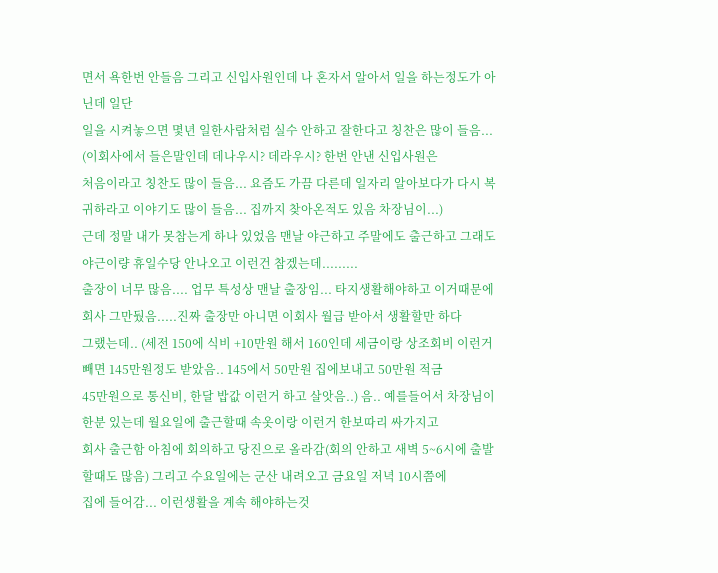면서 욕한번 안들음 그리고 신입사원인데 나 혼자서 알아서 일을 하는정도가 아닌데 일단
일을 시켜놓으면 몇년 일한사람처럼 실수 안하고 잘한다고 칭찬은 많이 들음... (이회사에서 들은말인데 데나우시? 데라우시? 한번 안낸 신입사원은
처음이라고 칭찬도 많이 들음... 요즘도 가끔 다른데 일자리 알아보다가 다시 복귀하라고 이야기도 많이 들음... 집까지 찾아온적도 있음 차장님이...)
근데 정말 내가 못참는게 하나 있었음 맨날 야근하고 주말에도 출근하고 그래도 야근이량 휴일수당 안나오고 이런건 참겠는데.........
출장이 너무 많음.... 업무 특성상 맨날 출장임... 타지생활해야하고 이거때문에 회사 그만뒀음.....진짜 출장만 아니면 이회사 월급 받아서 생활할만 하다
그랬는데.. (세전 150에 식비 +10만원 해서 160인데 세금이랑 상조회비 이런거 빼면 145만원정도 받았음.. 145에서 50만원 집에보내고 50만원 적금
45만원으로 통신비, 한달 밥값 이런거 하고 살앗음..) 음.. 예를들어서 차장님이 한분 있는데 월요일에 출근할때 속옷이랑 이런거 한보따리 싸가지고
회사 출근함 아침에 회의하고 당진으로 올라감(회의 안하고 새벽 5~6시에 출발할때도 많음) 그리고 수요일에는 군산 내려오고 금요일 저녁 10시쯤에
집에 들어감... 이런생활을 계속 해야하는것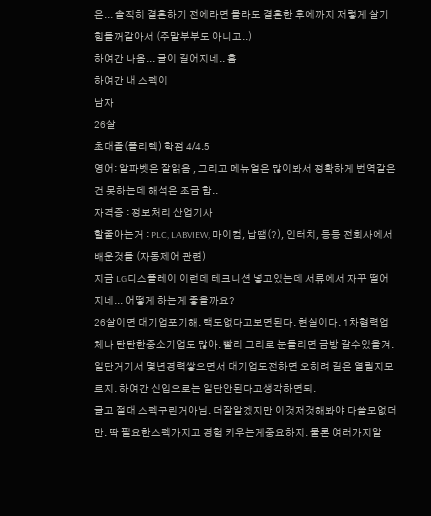은... 솔직히 결혼하기 전에라면 몰라도 결혼한 후에까지 저렇게 살기 힘들꺼같아서 (주말부부도 아니고..)
하여간 나옴... 글이 길어지네.. 흠
하여간 내 스펙이
남자
26살
초대졸(폴리텍) 학점 4/4.5
영어: 알파벳은 잘읽음 , 그리고 메뉴얼은 많이봐서 정확하게 번역같은건 못하는데 해석은 조금 함..
자격증 : 정보처리 산업기사
할줄아는거 : PLC, LABVIEW, 마이컴, 납땜(?), 인터치, 등등 전회사에서 배운것들 (자동제어 관련)
지금 LG디스플레이 이런데 테크니션 넣고있는데 서류에서 자꾸 떨어지네... 어떻게 하는게 좋을까요?
26살이면 대기업포기해. 택도없다고보면된다. 현실이다. 1차협력업체나 탄탄한중소기업도 많아. 빨리 그리로 눈돌리면 금방 갈수있을겨. 일단거기서 몇년경력쌓으면서 대기업도전하면 오히려 길은 열릴지모르지. 하여간 신입으로는 일단안된다고생각하면되.
글고 절대 스펙구린거아님. 더잘알겠지만 이것저것해봐야 다쓸모없더만. 딱 필요한스펙가지고 경험 키우는게중요하지. 물론 여러가지알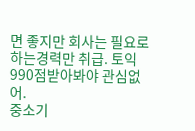면 좋지만 회사는 필요로하는경력만 취급. 토익990점받아봐야 관심없어.
중소기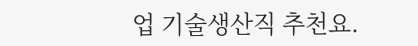업 기술생산직 추천요.